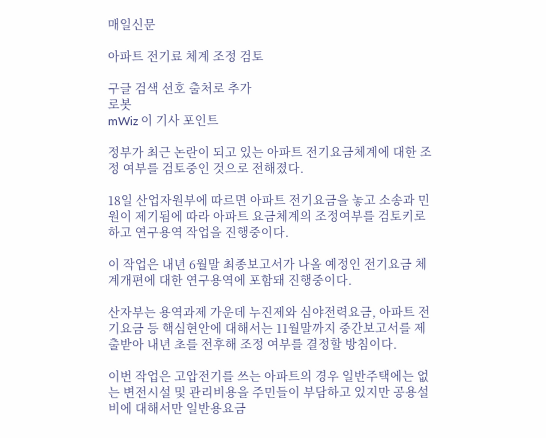매일신문

아파트 전기료 체계 조정 검토

구글 검색 선호 출처로 추가
로봇
mWiz 이 기사 포인트

정부가 최근 논란이 되고 있는 아파트 전기요금체계에 대한 조정 여부를 검토중인 것으로 전해졌다.

18일 산업자원부에 따르면 아파트 전기요금을 놓고 소송과 민원이 제기됨에 따라 아파트 요금체계의 조정여부를 검토키로 하고 연구용역 작업을 진행중이다.

이 작업은 내년 6월말 최종보고서가 나올 예정인 전기요금 체계개편에 대한 연구용역에 포함돼 진행중이다.

산자부는 용역과제 가운데 누진제와 심야전력요금, 아파트 전기요금 등 핵심현안에 대해서는 11월말까지 중간보고서를 제출받아 내년 초를 전후해 조정 여부를 결정할 방침이다.

이번 작업은 고압전기를 쓰는 아파트의 경우 일반주택에는 없는 변전시설 및 관리비용을 주민들이 부담하고 있지만 공용설비에 대해서만 일반용요금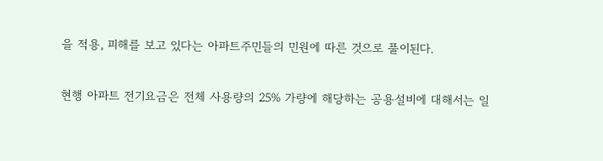을 적용, 피해를 보고 있다는 아파트주민들의 민원에 따른 것으로 풀이된다.

현행 아파트 전기요금은 전체 사용량의 25% 가량에 해당하는 공용설비에 대해서는 일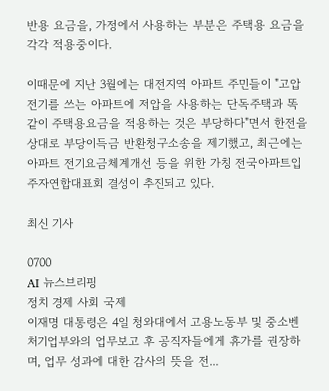반용 요금을, 가정에서 사용하는 부분은 주택용 요금을 각각 적용중이다.

이때문에 지난 3월에는 대전지역 아파트 주민들이 "고압전기를 쓰는 아파트에 저압을 사용하는 단독주택과 똑같이 주택용요금을 적용하는 것은 부당하다"면서 한전을 상대로 부당이득금 반환청구소송을 제기했고, 최근에는 아파트 전기요금체계개선 등을 위한 가칭 전국아파트입주자연합대표회 결성이 추진되고 있다.

최신 기사

0700
AI 뉴스브리핑
정치 경제 사회 국제
이재명 대통령은 4일 청와대에서 고용노동부 및 중소벤처기업부와의 업무보고 후 공직자들에게 휴가를 권장하며, 업무 성과에 대한 감사의 뜻을 전...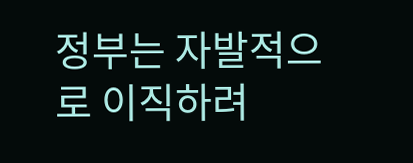정부는 자발적으로 이직하려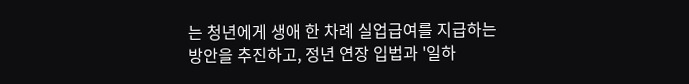는 청년에게 생애 한 차례 실업급여를 지급하는 방안을 추진하고, 정년 연장 입법과 '일하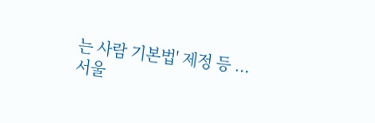는 사람 기본법' 제정 등 ...
서울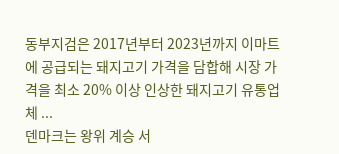동부지검은 2017년부터 2023년까지 이마트에 공급되는 돼지고기 가격을 담합해 시장 가격을 최소 20% 이상 인상한 돼지고기 유통업체 ...
덴마크는 왕위 계승 서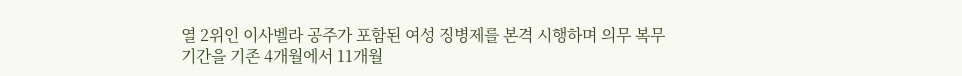열 2위인 이사벨라 공주가 포함된 여성 징병제를 본격 시행하며 의무 복무 기간을 기존 4개월에서 11개월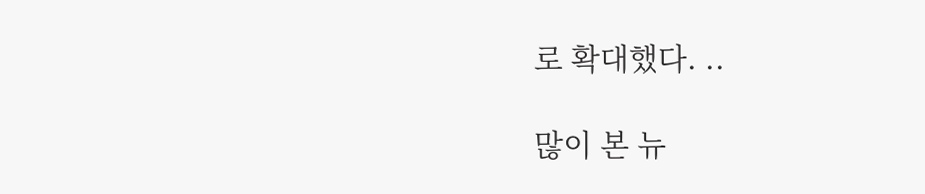로 확대했다. ..

많이 본 뉴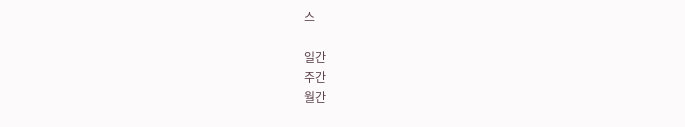스

일간
주간
월간